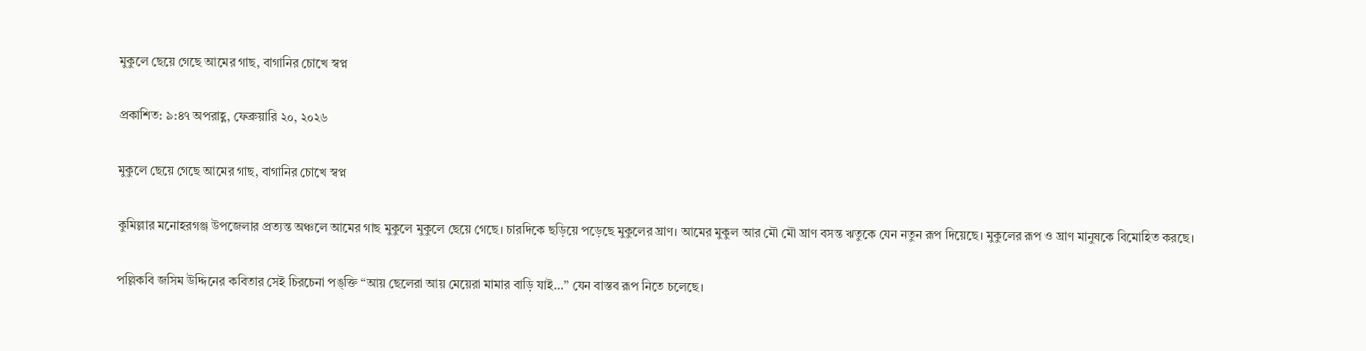মুকুলে ছেয়ে গেছে আমের গাছ, বাগানির চোখে স্বপ্ন

প্রকাশিত: ৯:৪৭ অপরাহ্ণ, ফেব্রুয়ারি ২০, ২০২৬

মুকুলে ছেয়ে গেছে আমের গাছ, বাগানির চোখে স্বপ্ন

কুমিল্লার মনোহরগঞ্জ উপজেলার প্রত্যন্ত অঞ্চলে আমের গাছ মুকুলে মুকুলে ছেয়ে গেছে। চারদিকে ছড়িয়ে পড়েছে মুকুলের ঘ্রাণ। আমের মুকুল আর মৌ মৌ ঘ্রাণ বসন্ত ঋতুকে যেন নতুন রূপ দিয়েছে। মুকুলের রূপ ও ঘ্রাণ মানুষকে বিমোহিত করছে।

পল্লিকবি জসিম উদ্দিনের কবিতার সেই চিরচেনা পঙ্‌ক্তি “আয় ছেলেরা আয় মেয়েরা মামার বাড়ি যাই…” যেন বাস্তব রূপ নিতে চলেছে।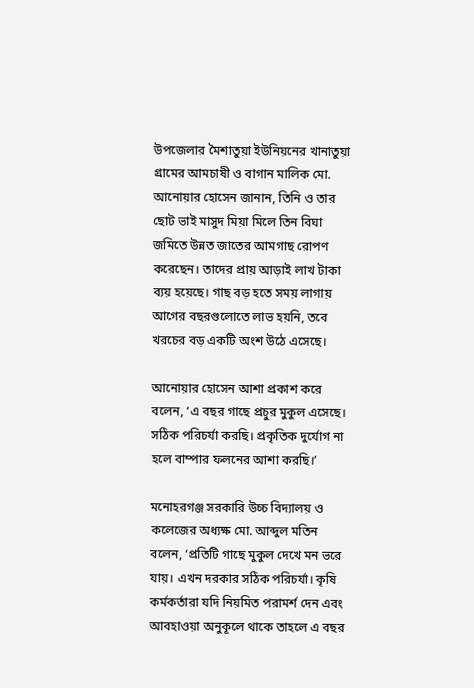উপজেলার মৈশাতুয়া ইউনিয়নের খানাতুয়া গ্রামের আমচাষী ও বাগান মালিক মো. আনোয়ার হোসেন জানান, তিনি ও তার ছোট ভাই মাসুদ মিয়া মিলে তিন বিঘা জমিতে উন্নত জাতের আমগাছ রোপণ করেছেন। তাদের প্রায় আড়াই লাখ টাকা ব্যয় হয়েছে। গাছ বড় হতে সময় লাগায় আগের বছরগুলোতে লাভ হয়নি, তবে খরচের বড় একটি অংশ উঠে এসেছে।

আনোয়ার হোসেন আশা প্রকাশ করে বলেন, ‘এ বছর গাছে প্রচুর মুকুল এসেছে। সঠিক পরিচর্যা করছি। প্রকৃতিক দুর্যোগ না হলে বাম্পার ফলনের আশা করছি।’

মনোহরগঞ্জ সরকারি উচ্চ বিদ্যালয় ও কলেজের অধ্যক্ষ মো. আব্দুল মতিন বলেন, ‘প্রতিটি গাছে মুকুল দেখে মন ভরে যায়। এখন দরকার সঠিক পরিচর্যা। কৃষি কর্মকর্তারা যদি নিয়মিত পরামর্শ দেন এবং আবহাওয়া অনুকূলে থাকে তাহলে এ বছর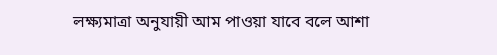লক্ষ্যমাত্রা অনুযায়ী আম পাওয়া যাবে বলে আশা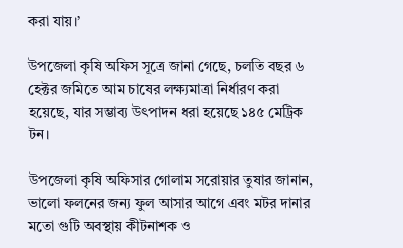করা যায়।’

উপজেলা কৃষি অফিস সূত্রে জানা গেছে, চলতি বছর ৬ হেক্টর জমিতে আম চাষের লক্ষ্যমাত্রা নির্ধারণ করা হয়েছে, যার সম্ভাব্য উৎপাদন ধরা হয়েছে ১৪৫ মেট্রিক টন।

উপজেলা কৃষি অফিসার গোলাম সরোয়ার তুষার জানান, ভালো ফলনের জন্য ফুল আসার আগে এবং মটর দানার মতো গুটি অবস্থায় কীটনাশক ও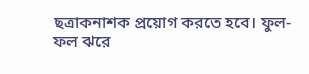ছত্রাকনাশক প্রয়োগ করতে হবে। ফুল-ফল ঝরে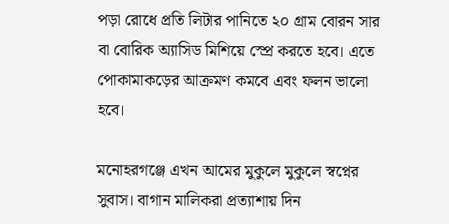পড়া রোধে প্রতি লিটার পানিতে ২০ গ্রাম বোরন সার বা বোরিক অ্যাসিড মিশিয়ে স্প্রে করতে হবে। এতে পোকামাকড়ের আক্রমণ কমবে এবং ফলন ভালো হবে।

মনোহরগঞ্জে এখন আমের মুকুলে মুকুলে স্বপ্নের সুবাস। বাগান মালিকরা প্রত্যাশায় দিন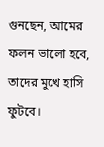গুনছেন, আমের ফলন ভালো হবে, তাদের মুখে হাসি ফুটবে।